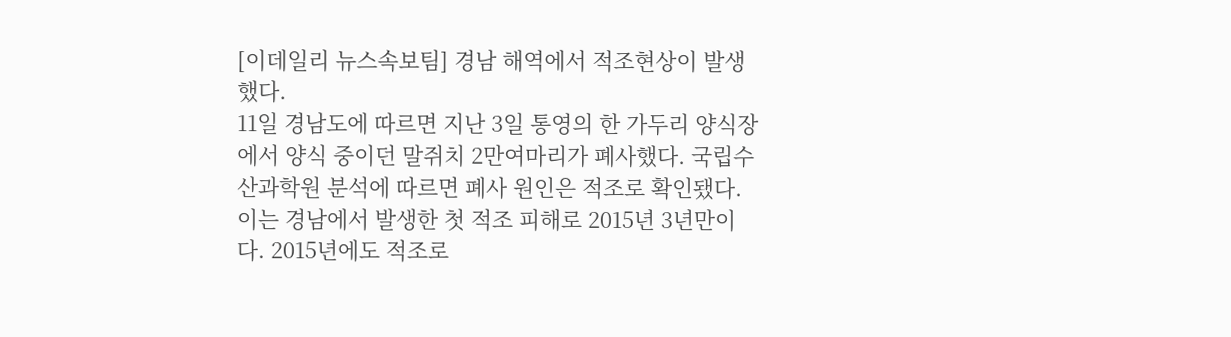[이데일리 뉴스속보팀] 경남 해역에서 적조현상이 발생했다.
11일 경남도에 따르면 지난 3일 통영의 한 가두리 양식장에서 양식 중이던 말쥐치 2만여마리가 폐사했다. 국립수산과학원 분석에 따르면 폐사 원인은 적조로 확인됐다.
이는 경남에서 발생한 첫 적조 피해로 2015년 3년만이다. 2015년에도 적조로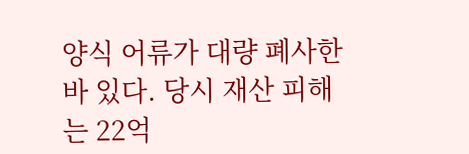양식 어류가 대량 폐사한 바 있다. 당시 재산 피해는 22억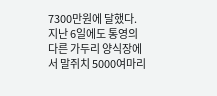7300만원에 달했다.
지난 6일에도 통영의 다른 가두리 양식장에서 말쥐치 5000여마리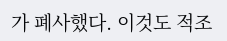가 폐사했다. 이것도 적조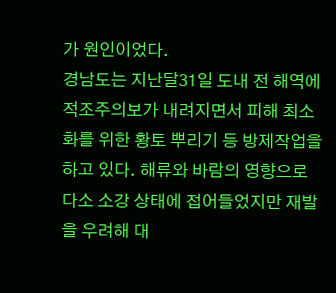가 원인이었다.
경남도는 지난달31일 도내 전 해역에 적조주의보가 내려지면서 피해 최소화를 위한 황토 뿌리기 등 방제작업을 하고 있다. 해류와 바람의 영향으로 다소 소강 상태에 접어들었지만 재발을 우려해 대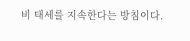비 태세를 지속한다는 방침이다.